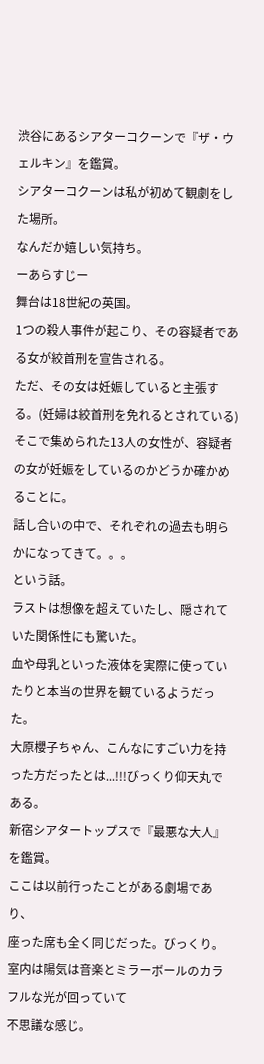渋谷にあるシアターコクーンで『ザ・ウェルキン』を鑑賞。
シアターコクーンは私が初めて観劇をした場所。
なんだか嬉しい気持ち。
ーあらすじー
舞台は18世紀の英国。
1つの殺人事件が起こり、その容疑者である女が絞首刑を宣告される。
ただ、その女は妊娠していると主張する。(妊婦は絞首刑を免れるとされている)
そこで集められた13人の女性が、容疑者の女が妊娠をしているのかどうか確かめることに。
話し合いの中で、それぞれの過去も明らかになってきて。。。
という話。
ラストは想像を超えていたし、隠されていた関係性にも驚いた。
血や母乳といった液体を実際に使っていたりと本当の世界を観ているようだった。
大原櫻子ちゃん、こんなにすごい力を持った方だったとは...!!!びっくり仰天丸である。
新宿シアタートップスで『最悪な大人』を鑑賞。
ここは以前行ったことがある劇場であり、
座った席も全く同じだった。びっくり。
室内は陽気は音楽とミラーボールのカラフルな光が回っていて
不思議な感じ。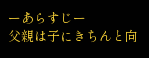ーあらすじー
父親は子にきちんと向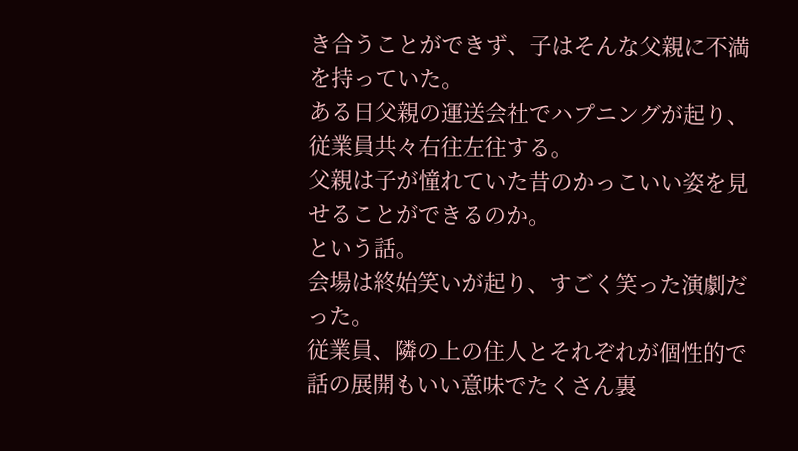き合うことができず、子はそんな父親に不満を持っていた。
ある日父親の運送会社でハプニングが起り、従業員共々右往左往する。
父親は子が憧れていた昔のかっこいい姿を見せることができるのか。
という話。
会場は終始笑いが起り、すごく笑った演劇だった。
従業員、隣の上の住人とそれぞれが個性的で
話の展開もいい意味でたくさん裏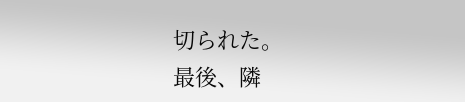切られた。
最後、隣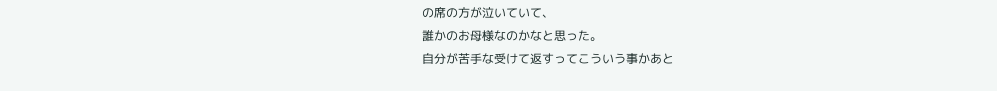の席の方が泣いていて、
誰かのお母様なのかなと思った。
自分が苦手な受けて返すってこういう事かあと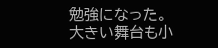勉強になった。
大きい舞台も小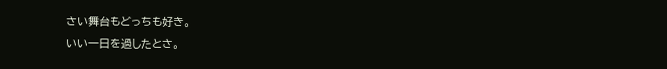さい舞台もどっちも好き。
いい一日を過したとさ。